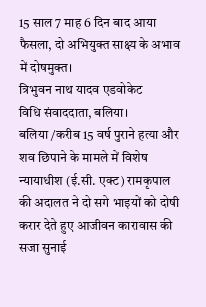15 साल 7 माह 6 दिन बाद आया फैसला, दो अभियुक्त साक्ष्य के अभाव में दोषमुक्त।
त्रिभुवन नाथ यादव एडवोकेट
विधि संवाददाता, बलिया।
बलिया /करीब 15 वर्ष पुराने हत्या और शव छिपाने के मामले में विशेष न्यायाधीश (ई.सी. एक्ट) रामकृपाल की अदालत ने दो सगे भाइयों को दोषी करार देते हुए आजीवन कारावास की सजा सुनाई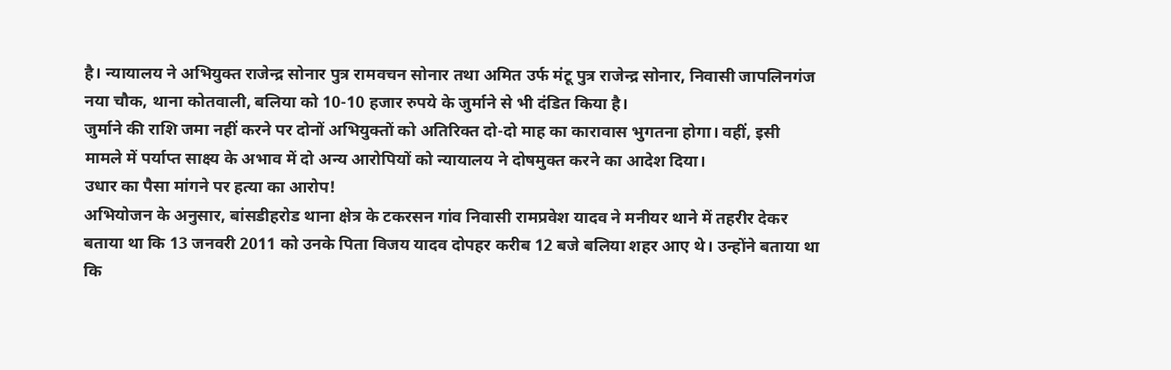है। न्यायालय ने अभियुक्त राजेन्द्र सोनार पुत्र रामवचन सोनार तथा अमित उर्फ मंटू पुत्र राजेन्द्र सोनार, निवासी जापलिनगंज नया चौक, थाना कोतवाली, बलिया को 10-10 हजार रुपये के जुर्माने से भी दंडित किया है।
जुर्माने की राशि जमा नहीं करने पर दोनों अभियुक्तों को अतिरिक्त दो-दो माह का कारावास भुगतना होगा। वहीं, इसी मामले में पर्याप्त साक्ष्य के अभाव में दो अन्य आरोपियों को न्यायालय ने दोषमुक्त करने का आदेश दिया।
उधार का पैसा मांगने पर हत्या का आरोप!
अभियोजन के अनुसार, बांसडीहरोड थाना क्षेत्र के टकरसन गांव निवासी रामप्रवेश यादव ने मनीयर थाने में तहरीर देकर बताया था कि 13 जनवरी 2011 को उनके पिता विजय यादव दोपहर करीब 12 बजे बलिया शहर आए थे। उन्होंने बताया था कि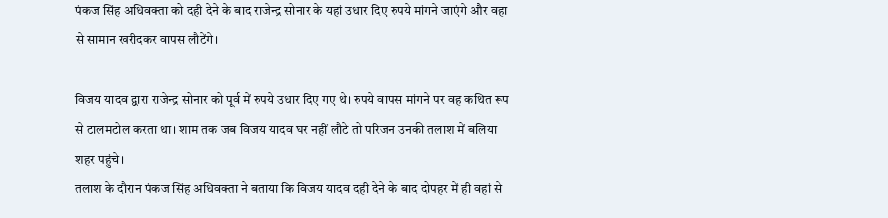पंकज सिंह अधिवक्ता को दही देने के बाद राजेन्द्र सोनार के यहां उधार दिए रुपये मांगने जाएंगे और वहा से सामान खरीदकर वापस लौटेंगे।

विजय यादव द्वारा राजेन्द्र सोनार को पूर्व में रुपये उधार दिए गए थे। रुपये वापस मांगने पर वह कथित रूप से टालमटोल करता था। शाम तक जब विजय यादव घर नहीं लौटे तो परिजन उनकी तलाश में बलिया शहर पहुंचे।
तलाश के दौरान पंकज सिंह अधिवक्ता ने बताया कि विजय यादव दही देने के बाद दोपहर में ही वहां से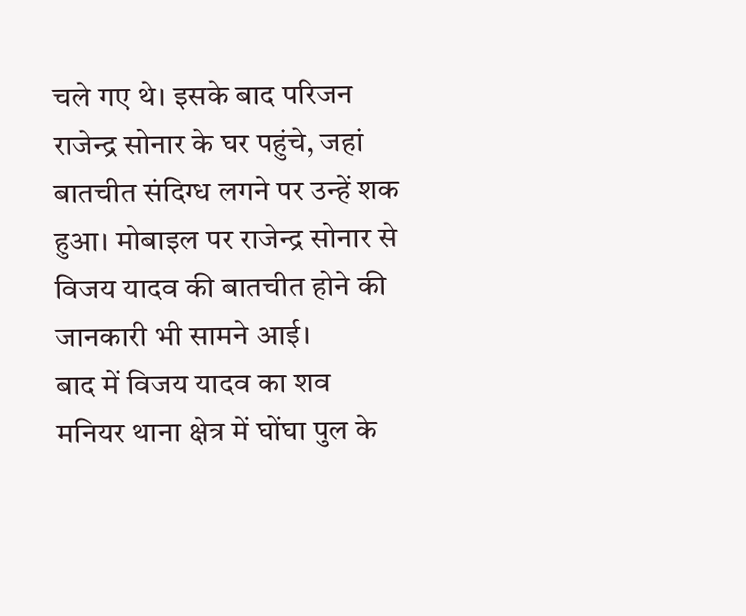चले गए थे। इसके बाद परिजन राजेन्द्र सोनार के घर पहुंचे, जहां बातचीत संदिग्ध लगने पर उन्हें शक हुआ। मोबाइल पर राजेन्द्र सोनार से विजय यादव की बातचीत होने की जानकारी भी सामने आई।
बाद में विजय यादव का शव मनियर थाना क्षेत्र में घोंघा पुल के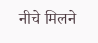नीचे मिलने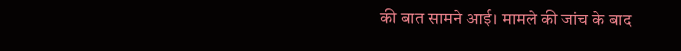की बात सामने आई। मामले की जांच के बाद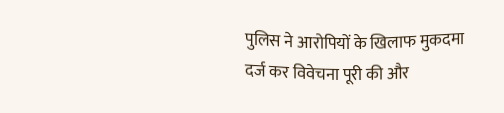पुलिस ने आरोपियों के खिलाफ मुकदमा दर्ज कर विवेचना पूरी की और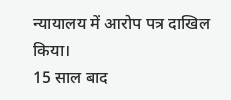न्यायालय में आरोप पत्र दाखिल किया।
15 साल बाद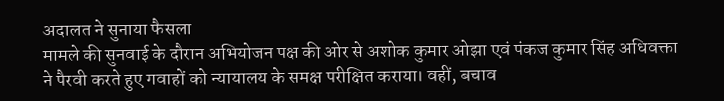अदालत ने सुनाया फैसला
मामले की सुनवाई के दौरान अभियोजन पक्ष की ओर से अशोक कुमार ओझा एवं पंकज कुमार सिंह अधिवक्ता ने पैरवी करते हुए गवाहों को न्यायालय के समक्ष परीक्षित कराया। वहीं, बचाव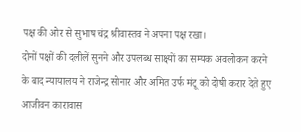पक्ष की ओर से सुभाष चंद्र श्रीवास्तव ने अपना पक्ष रखा।
दोनों पक्षों की दलीलें सुनने और उपलब्ध साक्ष्यों का सम्यक अवलोकन करने के बाद न्यायालय ने राजेन्द्र सोनार और अमित उर्फ मंटू को दोषी करार देते हुए आजीवन कारावास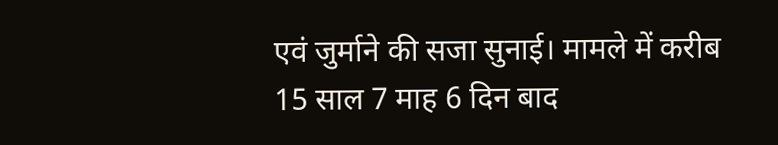एवं जुर्माने की सजा सुनाई। मामले में करीब 15 साल 7 माह 6 दिन बाद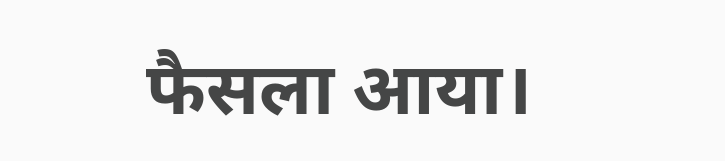फैसला आया।